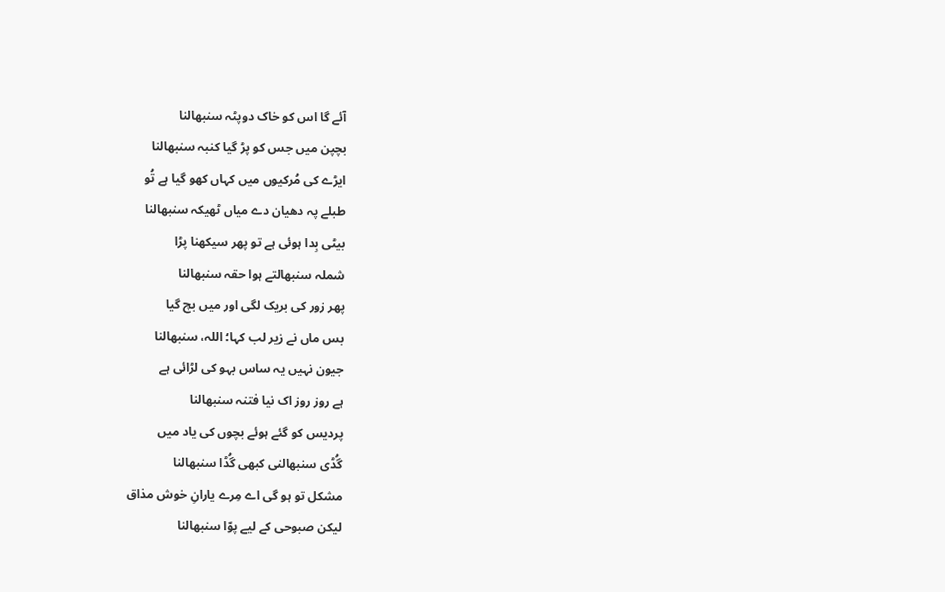آئے گا اس کو خاک دوپٹہ سنبھالنا
بچپن میں جس کو پڑ گیا کنبہ سنبھالنا
ایڑے کی مُرکیوں میں کہاں کھو گیا ہے تُو
طبلے پہ دھیان دے میاں ٹھیکہ سنبھالنا
بیٹی بِدا ہوئی ہے تو پھر سیکھنا پڑا
شملہ سنبھالتے ہوا حقہ سنبھالنا
پھر زور کی بریک لگی اور میں بچ گیا
بس ماں نے زیر لب کہا؛ اللہ، سنبھالنا
جیون نہیں یہ ساس بہو کی لڑائی ہے
ہے روز روز اک نیا فتنہ سنبھالنا
پردیس کو گئے ہوئے بچوں کی یاد میں
گُڈی سنبھالنی کبھی گُڈا سنبھالنا
مشکل تو ہو گی اے مِرے یارانِ خوش مذاق
لیکن صبوحی کے لیے پوّا سنبھالنا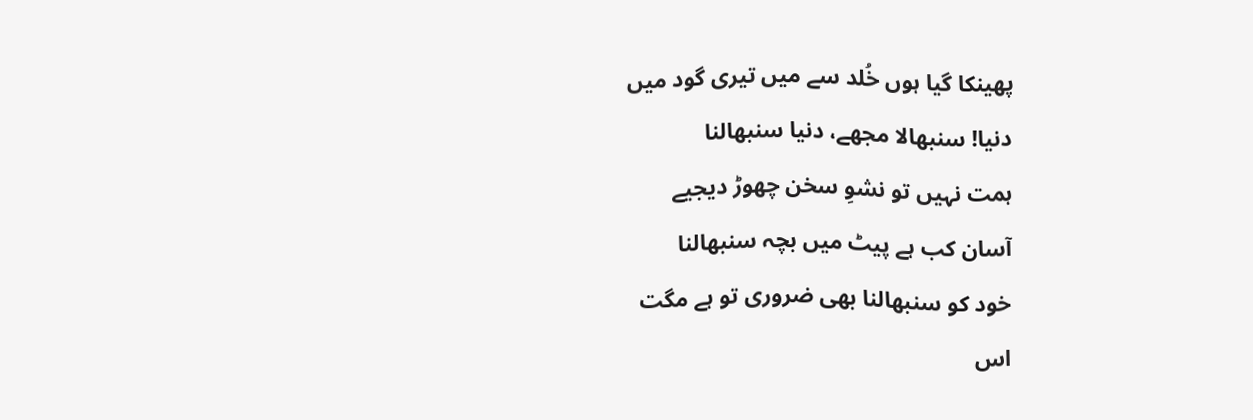پھینکا گیا ہوں خُلد سے میں تیری گود میں
دنیا! سنبھالا مجھے، دنیا سنبھالنا
ہمت نہیں تو نشوِ سخن چھوڑ دیجیے
آسان کب ہے پیٹ میں بچہ سنبھالنا
خود کو سنبھالنا بھی ضروری تو ہے مگت
اس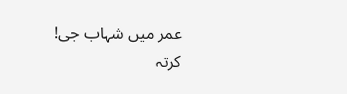عمر میں شہاب جی! کرتہ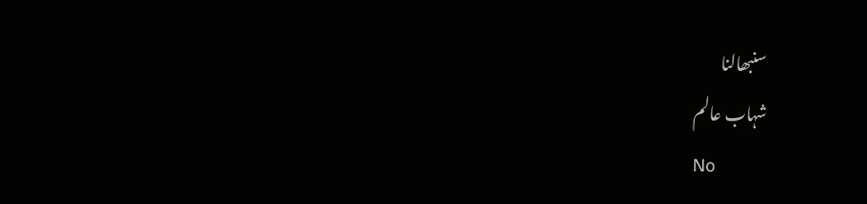سنبھالنا
شہاب عالم
No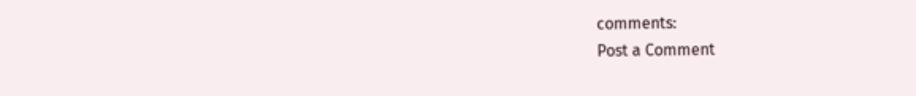comments:
Post a Comment